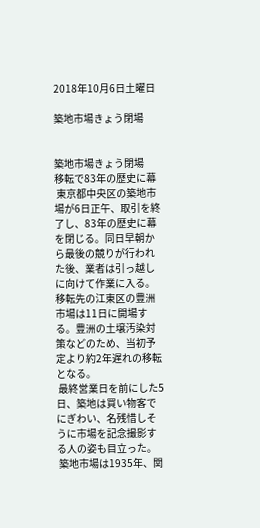2018年10月6日土曜日

築地市場きょう閉場


築地市場きょう閉場
移転で83年の歴史に幕
 東京都中央区の築地市場が6日正午、取引を終了し、83年の歴史に幕を閉じる。同日早朝から最後の竸りが行われた後、業者は引っ越しに向けて作業に入る。移転先の江東区の豊洲市場は11日に開場する。豊洲の土壌汚染対策などのため、当初予定より約2年遅れの移転となる。
 最終営業日を前にした5日、築地は買い物客でにぎわい、名残惜しそうに市場を記念撮影する人の姿も目立った。
 築地市場は1935年、関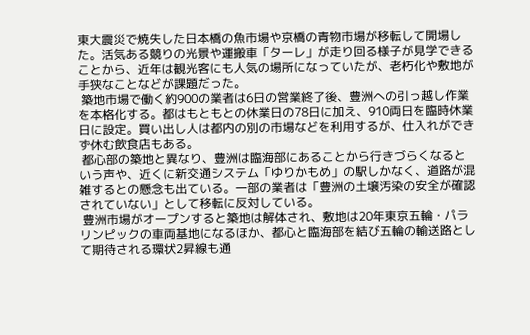東大震災で焼失した日本橋の魚市場や京橋の青物市場が移転して開場した。活気ある競りの光景や運搬車「ターレ」が走り回る様子が見学できることから、近年は観光客にも人気の場所になっていたが、老朽化や敷地が手狭なことなどが課題だった。
 築地市場で働く約900の業者は6日の営業終了後、豊洲への引っ越し作業を本格化する。都はもともとの休業日の78日に加え、910両日を臨時休業日に設定。買い出し人は都内の別の市場などを利用するが、仕入れができず休む飲食店もある。
 都心部の築地と異なり、豊洲は臨海部にあることから行きづらくなるという声や、近くに新交通システム「ゆりかもめ」の駅しかなく、道路が混雑するとの懸念も出ている。一部の業者は「豊洲の土壌汚染の安全が確認されていない」として移転に反対している。
 豊洲市場がオープンすると築地は解体され、敷地は20年東京五輪・パラリンピックの車両基地になるほか、都心と臨海部を結び五輪の輸送路として期待される環状2昇線も通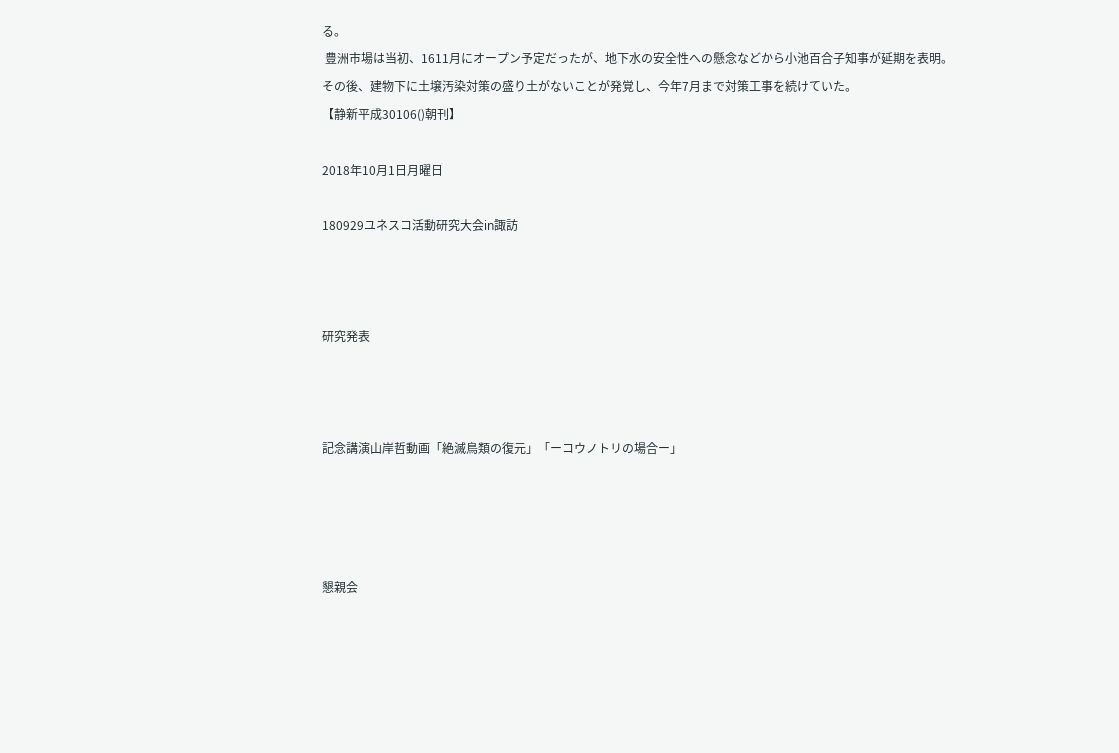る。
 豊洲市場は当初、1611月にオープン予定だったが、地下水の安全性への懸念などから小池百合子知事が延期を表明。その後、建物下に土壌汚染対策の盛り土がないことが発覚し、今年7月まで対策工事を続けていた。
【静新平成30106()朝刊】

2018年10月1日月曜日

180929ユネスコ活動研究大会in諏訪



研究発表



記念講演山岸哲動画「絶滅鳥類の復元」「ーコウノトリの場合ー」




懇親会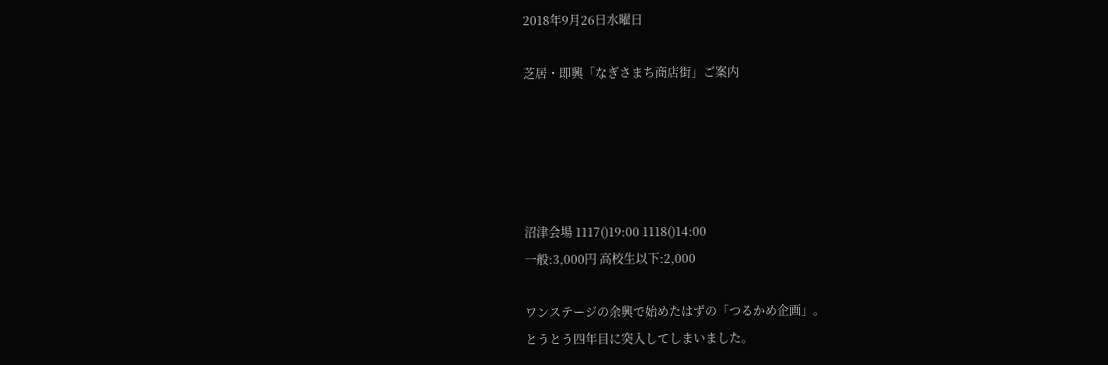2018年9月26日水曜日

芝居・即興「なぎさまち商店街」ご案内





沼津会場 1117()19:00 1118()14:00
一般:3,000円 高校生以下:2,000

ワンステージの余興で始めたはずの「つるかめ企画」。
とうとう四年目に突入してしまいました。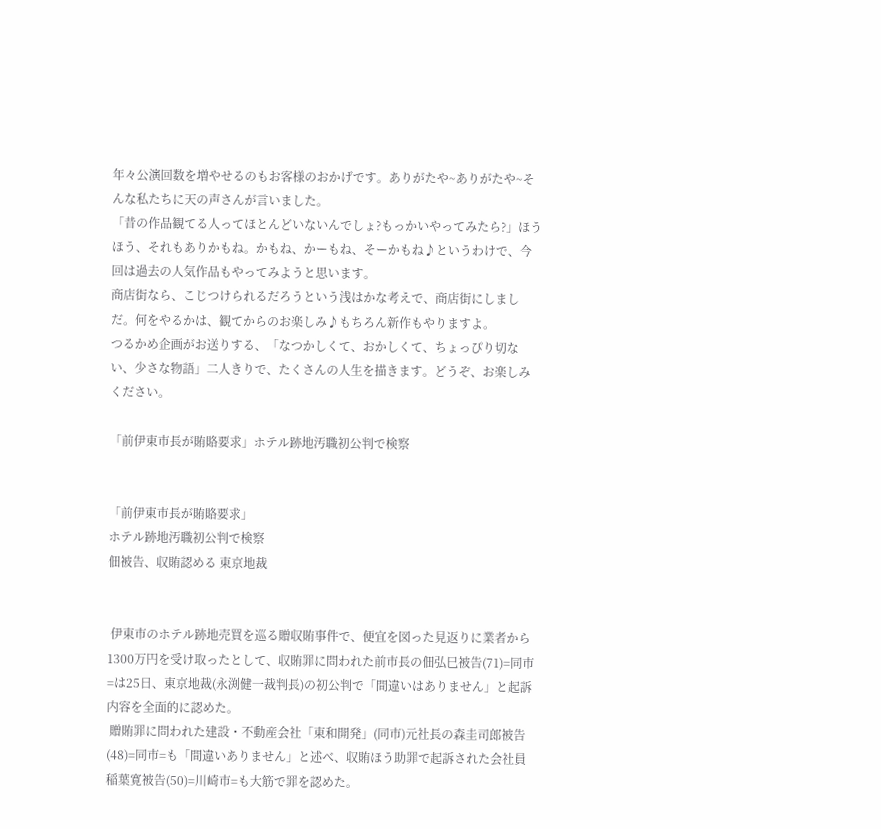年々公演回数を増やせるのもお客様のおかげです。ありがたや~ありがたや~そんな私たちに天の声さんが言いました。
「昔の作品観てる人ってほとんどいないんでしょ?もっかいやってみたら?」ほうほう、それもありかもね。かもね、かーもね、そーかもね♪というわけで、今回は過去の人気作品もやってみようと思います。
商店街なら、こじつけられるだろうという浅はかな考えで、商店街にしましだ。何をやるかは、観てからのお楽しみ♪もちろん新作もやりますよ。
つるかめ企画がお送りする、「なつかしくて、おかしくて、ちょっぴり切ない、少さな物語」二人きりで、たくさんの人生を描きます。どうぞ、お楽しみください。

「前伊東市長が賄賂要求」ホテル跡地汚職初公判で検察


「前伊東市長が賄賂要求」
ホテル跡地汚職初公判で検察
佃被告、収賄認める 東京地裁


 伊東市のホテル跡地売買を巡る贈収賄事件で、便宜を図った見返りに業者から1300万円を受け取ったとして、収賄罪に問われた前市長の佃弘巳被告(71)=同市=は25日、東京地裁(永渕健一裁判長)の初公判で「間違いはありません」と起訴内容を全面的に認めた。
 贈賄罪に問われた建設・不動産会社「東和開発」(同市)元社長の森圭司郎被告(48)=同市=も「間違いありません」と述べ、収賄ほう助罪で起訴された会社員稲葉寛被告(50)=川崎市=も大筋で罪を認めた。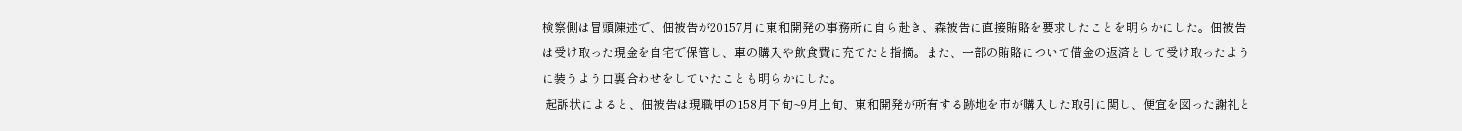検察側は冒頭陳述で、佃被告が20157月に東和開発の事務所に自ら赴き、森被告に直接賄賂を要求したことを明らかにした。佃被告は受け取った現金を自宅で保管し、車の購入や飲食費に充てたと指摘。また、一部の賄賂について借金の返済として受け取ったように装うよう口裏合わせをしていたことも明らかにした。
 起訴状によると、佃被告は現職甲の158月下旬~9月上旬、東和開発が所有する跡地を市が購入した取引に関し、便宜を図った謝礼と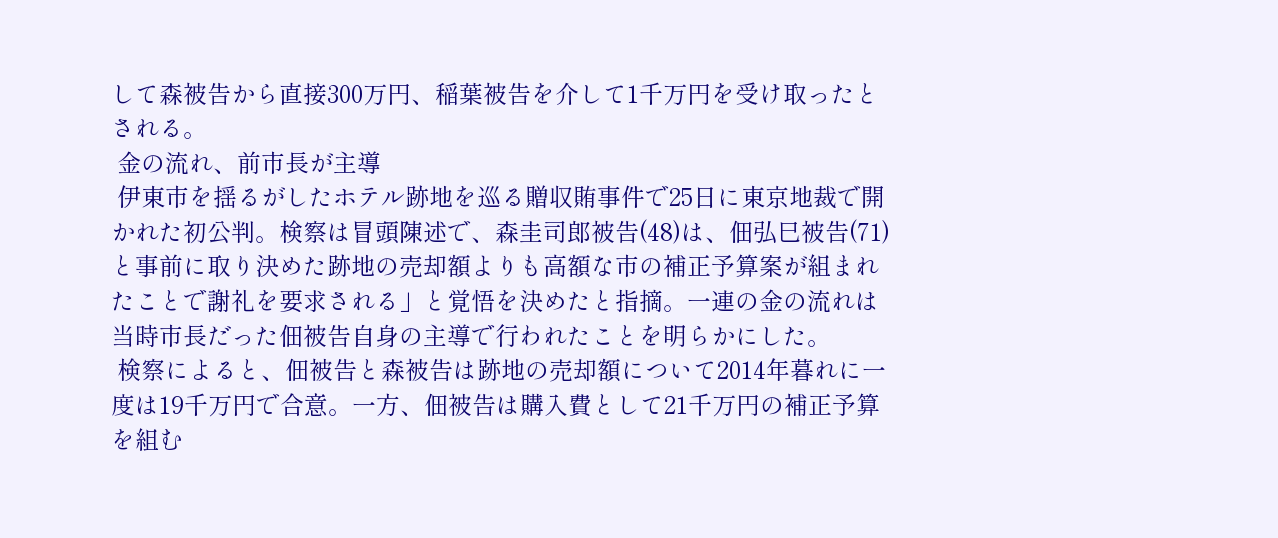して森被告から直接300万円、稲葉被告を介して1千万円を受け取ったとされる。
 金の流れ、前市長が主導
 伊東市を揺るがしたホテル跡地を巡る贈収賄事件で25日に東京地裁で開かれた初公判。検察は冒頭陳述で、森圭司郎被告(48)は、佃弘巳被告(71)と事前に取り決めた跡地の売却額よりも高額な市の補正予算案が組まれたことで謝礼を要求される」と覚悟を決めたと指摘。一連の金の流れは当時市長だった佃被告自身の主導で行われたことを明らかにした。
 検察によると、佃被告と森被告は跡地の売却額について2014年暮れに一度は19千万円で合意。一方、佃被告は購入費として21千万円の補正予算を組む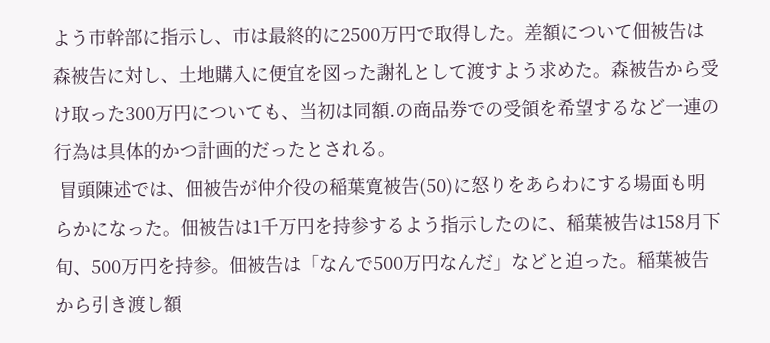よう市幹部に指示し、市は最終的に2500万円で取得した。差額について佃被告は森被告に対し、土地購入に便宜を図った謝礼として渡すよう求めた。森被告から受け取った300万円についても、当初は同額.の商品券での受領を希望するなど一連の行為は具体的かつ計画的だったとされる。
 冒頭陳述では、佃被告が仲介役の稲葉寛被告(50)に怒りをあらわにする場面も明らかになった。佃被告は1千万円を持参するよう指示したのに、稲葉被告は158月下旬、500万円を持参。佃被告は「なんで500万円なんだ」などと迫った。稲葉被告から引き渡し額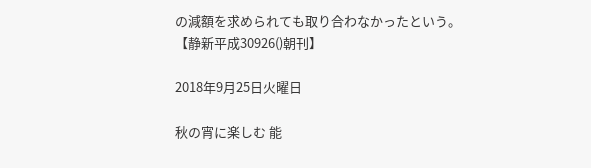の減額を求められても取り合わなかったという。
【静新平成30926()朝刊】

2018年9月25日火曜日

秋の宵に楽しむ 能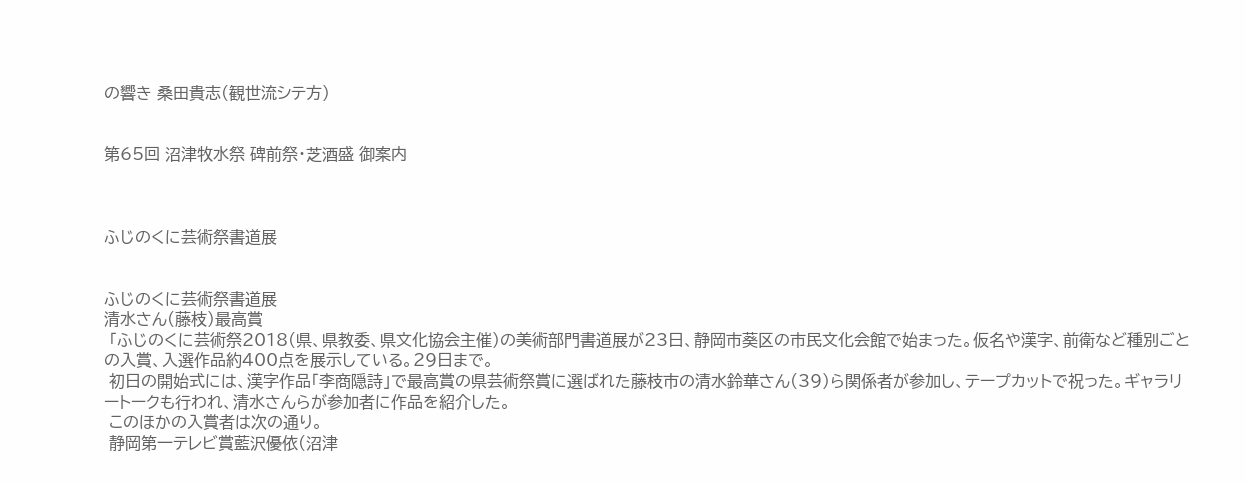の響き 桑田貴志(観世流シテ方)


第65回 沼津牧水祭 碑前祭・芝酒盛 御案内



ふじのくに芸術祭書道展


ふじのくに芸術祭書道展
清水さん(藤枝)最高賞
 「ふじのくに芸術祭2018(県、県教委、県文化協会主催)の美術部門書道展が23日、静岡市葵区の市民文化会館で始まった。仮名や漢字、前衛など種別ごとの入賞、入選作品約400点を展示している。29日まで。
 初日の開始式には、漢字作品「李商隠詩」で最高賞の県芸術祭賞に選ばれた藤枝市の清水鈴華さん(39)ら関係者が参加し、テープカットで祝った。ギャラリートークも行われ、清水さんらが参加者に作品を紹介した。
 このほかの入賞者は次の通り。
 静岡第一テレビ賞藍沢優依(沼津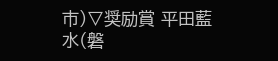市)▽奨励賞 平田藍水(磐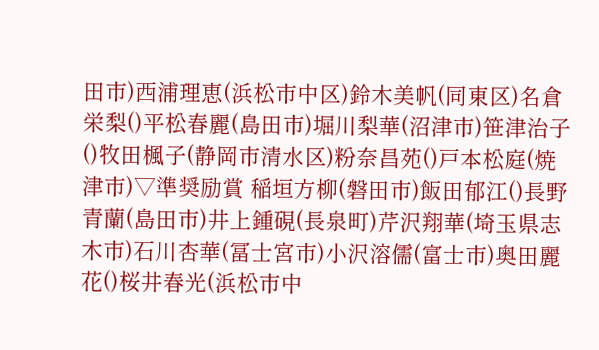田市)西浦理恵(浜松市中区)鈴木美帆(同東区)名倉栄梨()平松春麗(島田市)堀川梨華(沼津市)笹津治子()牧田楓子(静岡市清水区)粉奈昌苑()戸本松庭(焼津市)▽準奨励賞 稲垣方柳(磐田市)飯田郁江()長野青蘭(島田市)井上鍾硯(長泉町)芹沢翔華(埼玉県志木市)石川杏華(冨士宮市)小沢溶儒(富士市)奥田麗花()桜井春光(浜松市中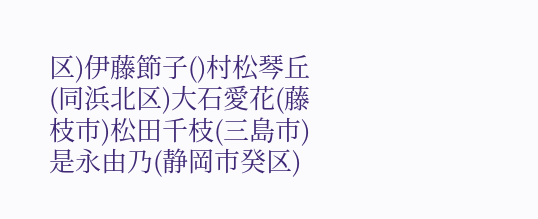区)伊藤節子()村松琴丘(同浜北区)大石愛花(藤枝市)松田千枝(三島市)是永由乃(静岡市癸区)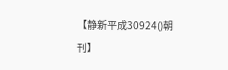【静新平成30924()朝刊】